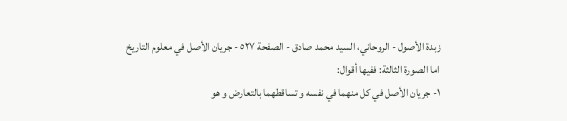زبدة الأصول - الروحاني، السيد محمد صادق - الصفحة ٥٢٧ - جريان الأصل في معلوم التاريخ
اما الصورة الثالثة: ففيها أقوال:
١- جريان الأصل في كل منهما في نفسه و تساقطهما بالتعارض و هو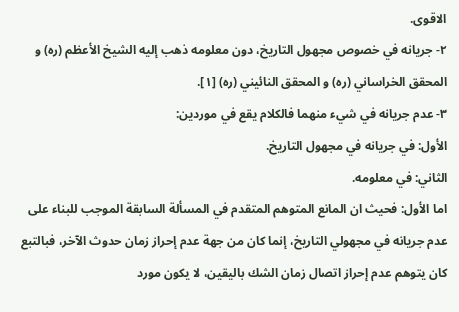الاقوى.
٢- جريانه في خصوص مجهول التاريخ، دون معلومه ذهب إليه الشيخ الأعظم (ره) و المحقق الخراساني (ره) و المحقق النائيني (ره) [١].
٣- عدم جريانه في شيء منهما فالكلام يقع في موردين:
الأول: في جريانه في مجهول التاريخ.
الثاني: في معلومه.
اما الأول: فحيث ان المانع المتوهم المتقدم في المسألة السابقة الموجب للبناء على عدم جريانه في مجهولي التاريخ، إنما كان من جهة عدم إحراز زمان حدوث الآخر، فبالتبع كان يتوهم عدم إحراز اتصال زمان الشك باليقين، لا يكون مورد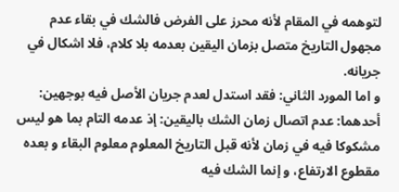لتوهمه في المقام لأنه محرز على الفرض فالشك في بقاء عدم مجهول التاريخ متصل بزمان اليقين بعدمه بلا كلام، فلا اشكال في جريانه.
و اما المورد الثاني: فقد استدل لعدم جريان الأصل فيه بوجهين:
أحدهما: عدم اتصال زمان الشك باليقين: إذ عدمه التام بما هو ليس مشكوكا فيه في زمان لأنه قبل التاريخ المعلوم معلوم البقاء و بعده مقطوع الارتفاع، و إنما الشك فيه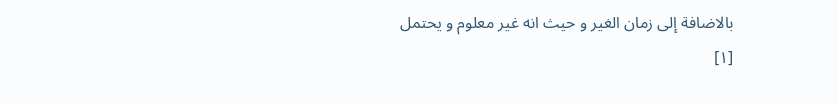بالاضافة إلى زمان الغير و حيث انه غير معلوم و يحتمل
[١]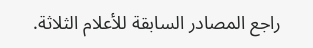راجع المصادر السابقة للأعلام الثلاثة.